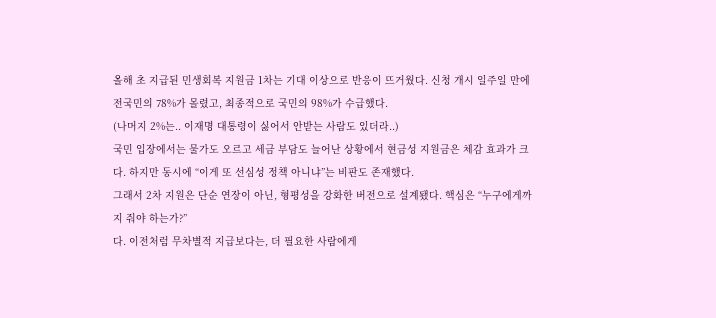올해 초 지급된 민생회복 지원금 1차는 기대 이상으로 반응이 뜨거웠다. 신청 개시 일주일 만에 전국민의 78%가 몰렸고, 최종적으로 국민의 98%가 수급했다.
(나머지 2%는.. 이재명 대통령이 싫어서 안받는 사람도 있더라..)
국민 입장에서는 물가도 오르고 세금 부담도 늘어난 상황에서 현금성 지원금은 체감 효과가 크다. 하지만 동시에 “이게 또 선심성 정책 아니냐”는 비판도 존재했다.
그래서 2차 지원은 단순 연장이 아닌, 형평성을 강화한 버전으로 설계됐다. 핵심은 “누구에게까지 줘야 하는가?”
다. 이전처럼 무차별적 지급보다는, 더 필요한 사람에게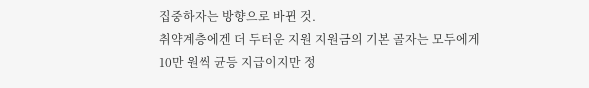집중하자는 방향으로 바뀐 것.
취약계층에겐 더 두터운 지원 지원금의 기본 골자는 모두에게 10만 원씩 균등 지급이지만 정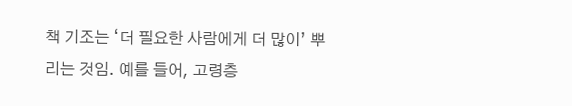책 기조는 ‘더 필요한 사람에게 더 많이’ 뿌리는 것임. 예를 들어, 고령층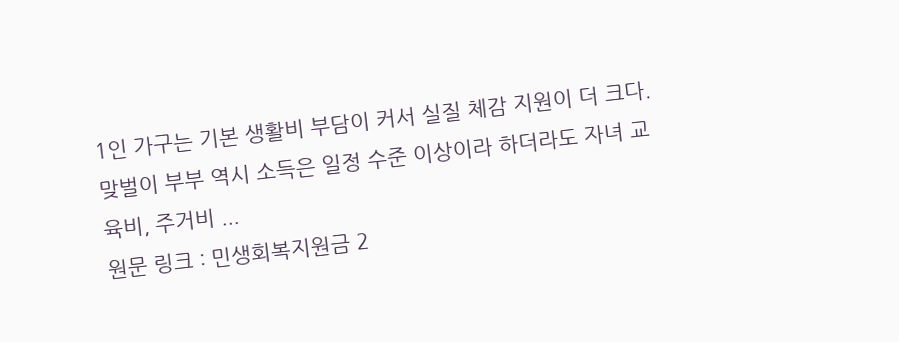1인 가구는 기본 생활비 부담이 커서 실질 체감 지원이 더 크다.
맞벌이 부부 역시 소득은 일정 수준 이상이라 하더라도 자녀 교육비, 주거비 ...
원문 링크 : 민생회복지원금 2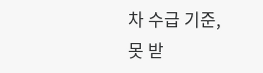차 수급 기준, 못 받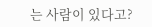는 사람이 있다고?